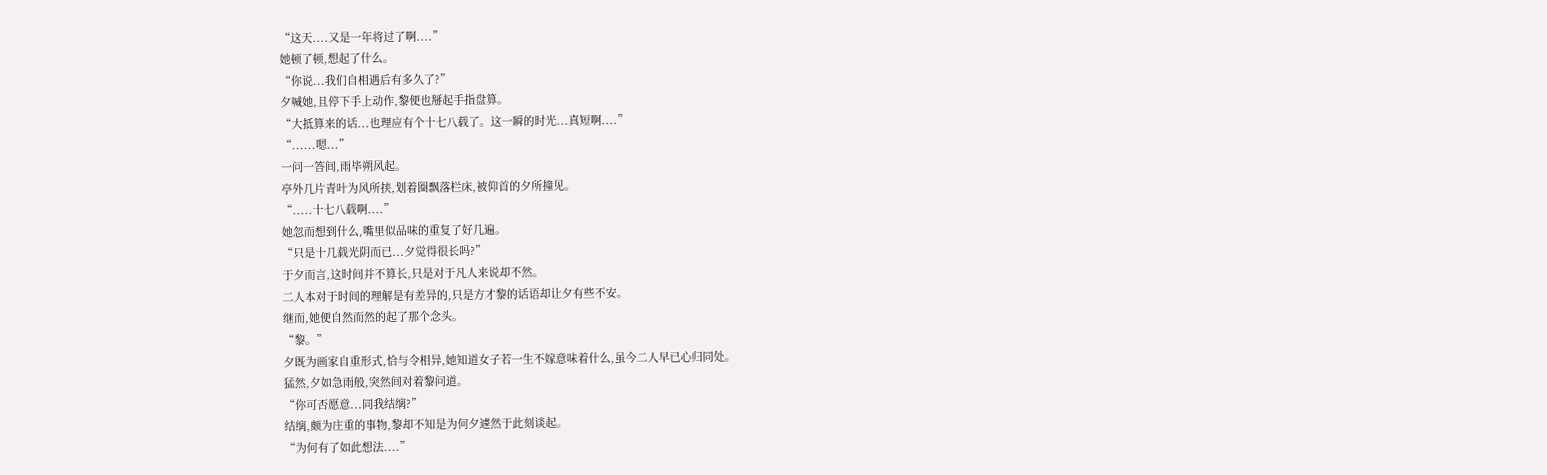“这天....又是一年将过了啊....”
她顿了顿,想起了什么。
“你说...我们自相遇后有多久了?”
夕喊她,且停下手上动作,黎便也掰起手指盘算。
“大抵算来的话...也理应有个十七八载了。这一瞬的时光...真短啊....”
“......嗯...”
一问一答间,雨毕朔风起。
亭外几片青叶为风所挟,划着圈飘落栏床,被仰首的夕所撞见。
“.....十七八载啊....”
她忽而想到什么,嘴里似品味的重复了好几遍。
“只是十几载光阴而已...夕觉得很长吗?”
于夕而言,这时间并不算长,只是对于凡人来说却不然。
二人本对于时间的理解是有差异的,只是方才黎的话语却让夕有些不安。
继而,她便自然而然的起了那个念头。
“黎。”
夕既为画家自重形式,恰与令相异,她知道女子若一生不嫁意味着什么,虽今二人早已心归同处。
猛然,夕如急雨般,突然间对着黎问道。
“你可否愿意...同我结缡?”
结缡,颇为庄重的事物,黎却不知是为何夕遽然于此刻谈起。
“为何有了如此想法....”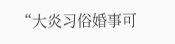“大炎习俗婚事可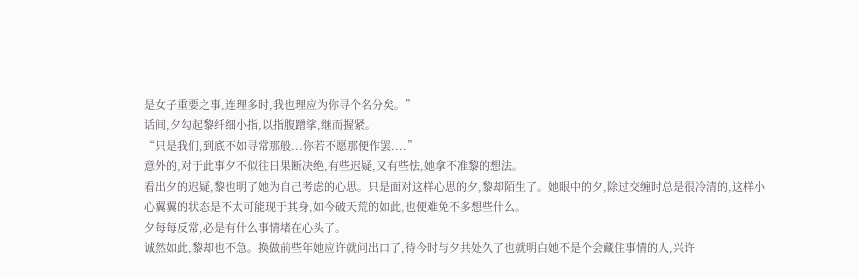是女子重要之事,连理多时,我也理应为你寻个名分矣。”
话间,夕勾起黎纤细小指,以指腹蹭挲,继而握紧。
“只是我们,到底不如寻常那般...你若不愿那便作罢....”
意外的,对于此事夕不似往日果断决绝,有些迟疑,又有些怯,她拿不准黎的想法。
看出夕的迟疑,黎也明了她为自己考虑的心思。只是面对这样心思的夕,黎却陌生了。她眼中的夕,除过交缠时总是很冷清的,这样小心翼翼的状态是不太可能现于其身,如今破天荒的如此,也便难免不多想些什么。
夕每每反常,必是有什么事情堵在心头了。
诚然如此,黎却也不急。换做前些年她应许就问出口了,待今时与夕共处久了也就明白她不是个会藏住事情的人,兴许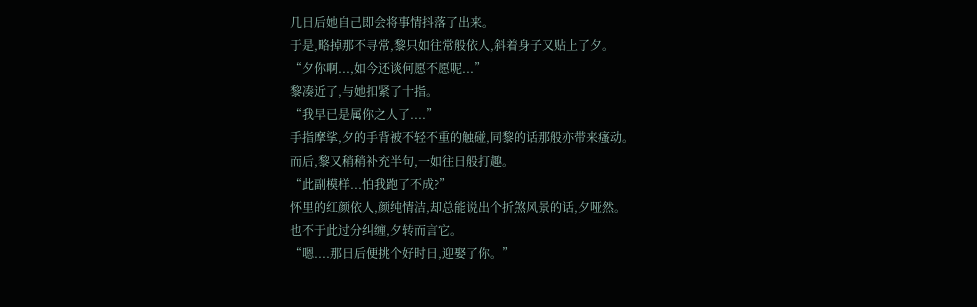几日后她自己即会将事情抖落了出来。
于是,略掉那不寻常,黎只如往常般依人,斜着身子又贴上了夕。
“夕你啊...,如今还谈何愿不愿呢...”
黎凑近了,与她扣紧了十指。
“我早已是属你之人了....”
手指摩挲,夕的手背被不轻不重的触碰,同黎的话那般亦带来瘙动。
而后,黎又稍稍补充半句,一如往日般打趣。
“此副模样...怕我跑了不成?”
怀里的红颜依人,颜纯情洁,却总能说出个折煞风景的话,夕哑然。
也不于此过分纠缠,夕转而言它。
“嗯....那日后便挑个好时日,迎娶了你。”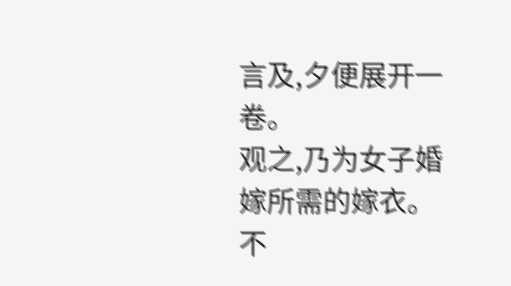言及,夕便展开一卷。
观之,乃为女子婚嫁所需的嫁衣。不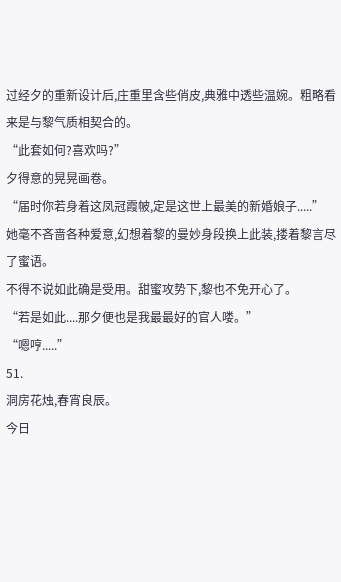过经夕的重新设计后,庄重里含些俏皮,典雅中透些温婉。粗略看来是与黎气质相契合的。
“此套如何?喜欢吗?”
夕得意的晃晃画卷。
“届时你若身着这凤冠霞帔,定是这世上最美的新婚娘子.....”
她毫不吝啬各种爱意,幻想着黎的曼妙身段换上此装,搂着黎言尽了蜜语。
不得不说如此确是受用。甜蜜攻势下,黎也不免开心了。
“若是如此....那夕便也是我最最好的官人喽。”
“嗯哼.....”
51.
洞房花烛,春宵良辰。
今日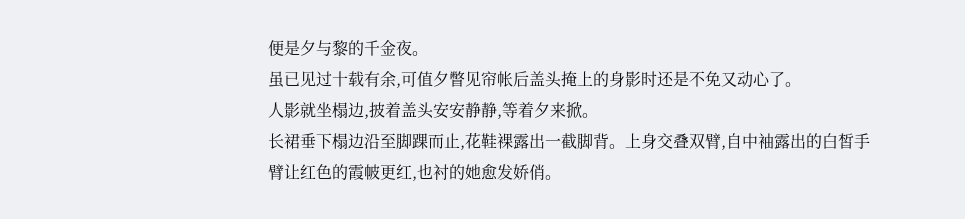便是夕与黎的千金夜。
虽已见过十载有余,可值夕瞥见帘帐后盖头掩上的身影时还是不免又动心了。
人影就坐榻边,披着盖头安安静静,等着夕来掀。
长裙垂下榻边沿至脚踝而止,花鞋裸露出一截脚背。上身交叠双臂,自中袖露出的白皙手臂让红色的霞帔更红,也衬的她愈发娇俏。